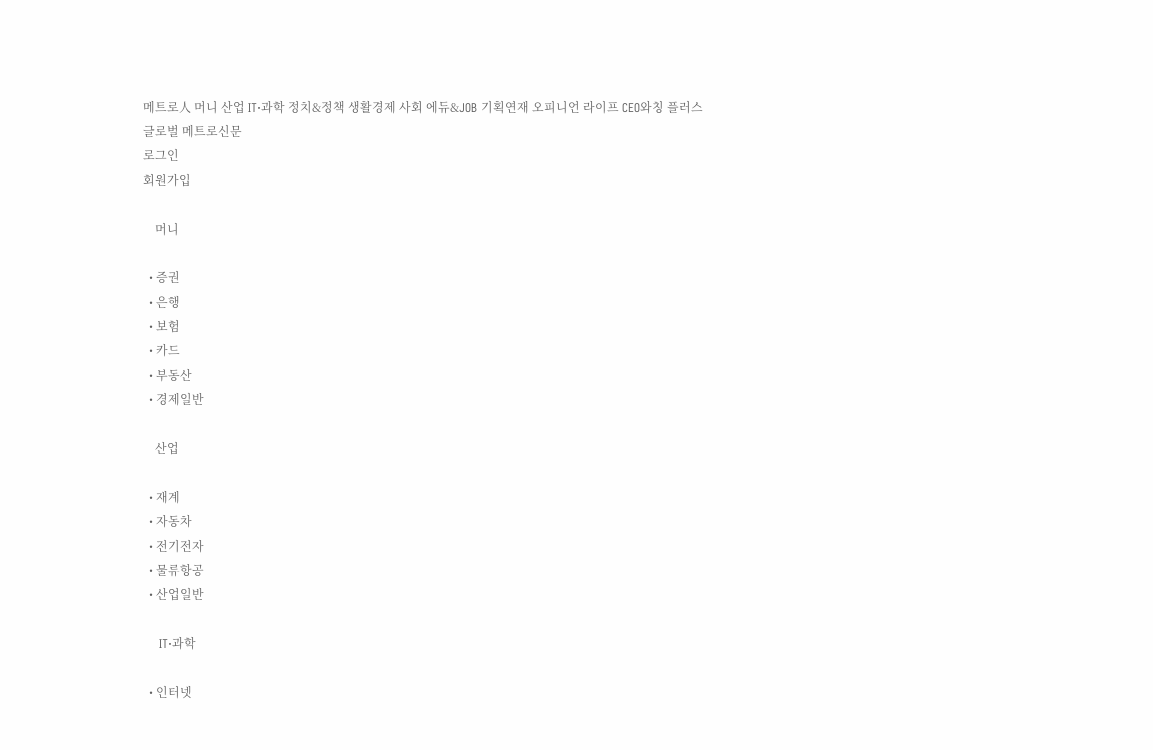메트로人 머니 산업 IT·과학 정치&정책 생활경제 사회 에듀&JOB 기획연재 오피니언 라이프 CEO와칭 플러스
글로벌 메트로신문
로그인
회원가입

    머니

  • 증권
  • 은행
  • 보험
  • 카드
  • 부동산
  • 경제일반

    산업

  • 재계
  • 자동차
  • 전기전자
  • 물류항공
  • 산업일반

    IT·과학

  • 인터넷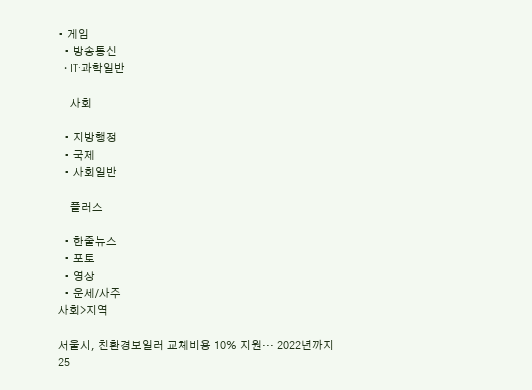• 게임
  • 방송통신
  • IT·과학일반

    사회

  • 지방행정
  • 국제
  • 사회일반

    플러스

  • 한줄뉴스
  • 포토
  • 영상
  • 운세/사주
사회>지역

서울시, 친환경보일러 교체비용 10% 지원··· 2022년까지 25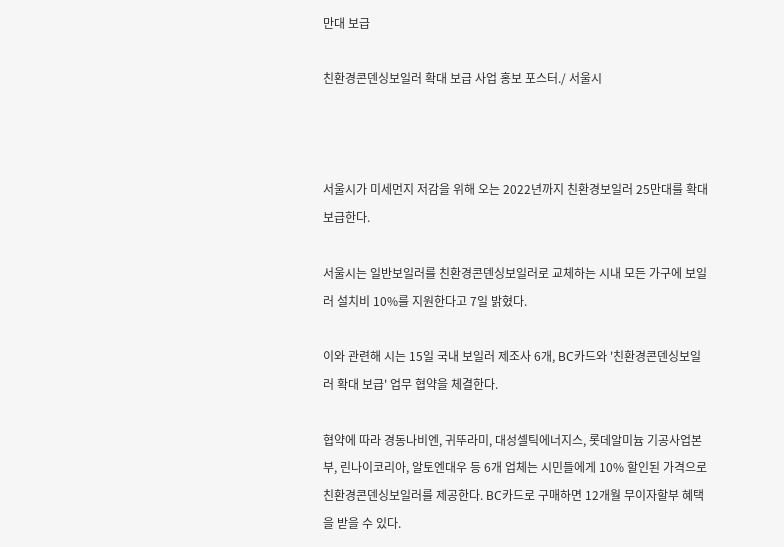만대 보급

친환경콘덴싱보일러 확대 보급 사업 홍보 포스터./ 서울시



서울시가 미세먼지 저감을 위해 오는 2022년까지 친환경보일러 25만대를 확대 보급한다.

서울시는 일반보일러를 친환경콘덴싱보일러로 교체하는 시내 모든 가구에 보일러 설치비 10%를 지원한다고 7일 밝혔다.

이와 관련해 시는 15일 국내 보일러 제조사 6개, BC카드와 '친환경콘덴싱보일러 확대 보급' 업무 협약을 체결한다.

협약에 따라 경동나비엔, 귀뚜라미, 대성셀틱에너지스, 롯데알미늄 기공사업본부, 린나이코리아, 알토엔대우 등 6개 업체는 시민들에게 10% 할인된 가격으로 친환경콘덴싱보일러를 제공한다. BC카드로 구매하면 12개월 무이자할부 혜택을 받을 수 있다.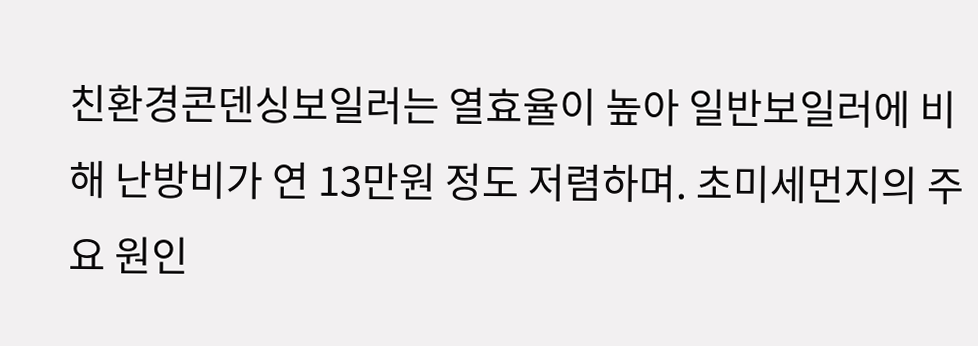친환경콘덴싱보일러는 열효율이 높아 일반보일러에 비해 난방비가 연 13만원 정도 저렴하며. 초미세먼지의 주요 원인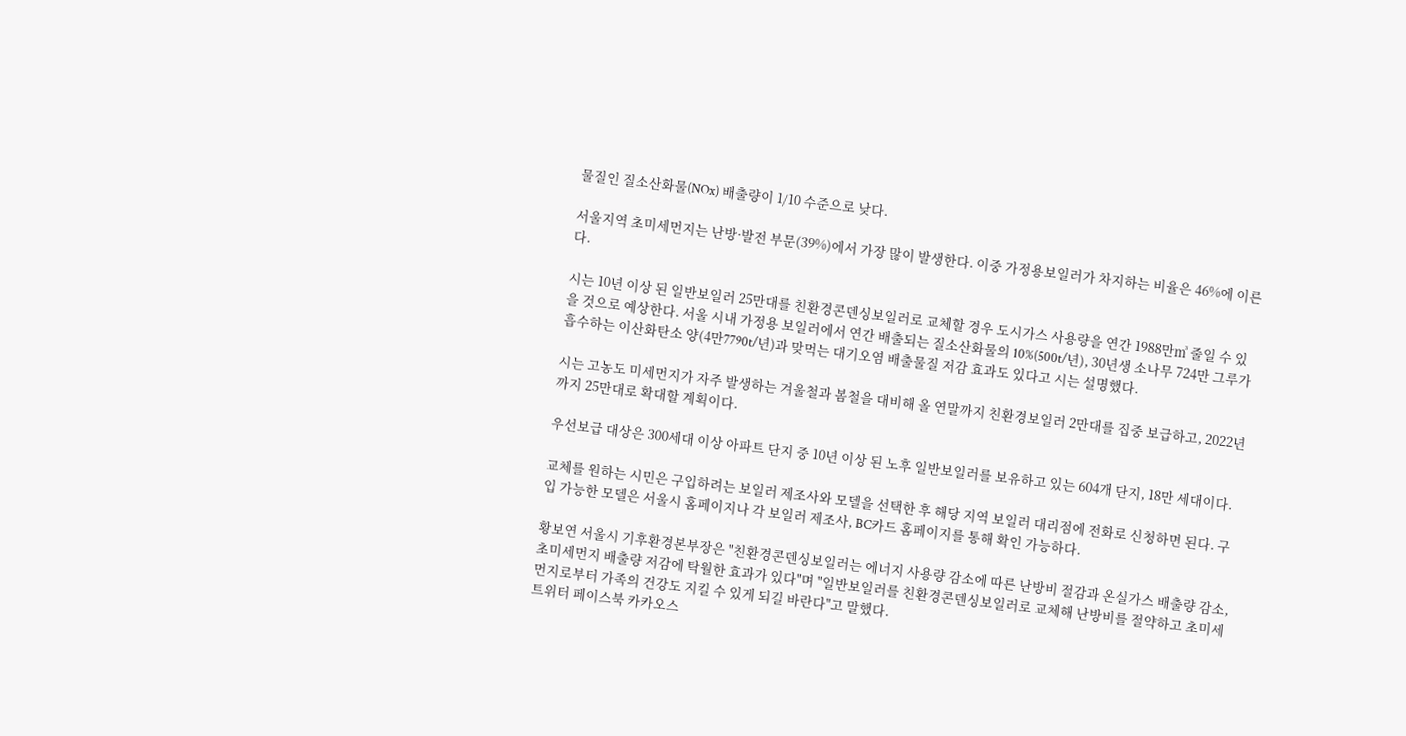물질인 질소산화물(NOx) 배출량이 1/10 수준으로 낮다.

서울지역 초미세먼지는 난방·발전 부문(39%)에서 가장 많이 발생한다. 이중 가정용보일러가 차지하는 비율은 46%에 이른다.

시는 10년 이상 된 일반보일러 25만대를 친환경콘덴싱보일러로 교체할 경우 도시가스 사용량을 연간 1988만㎥ 줄일 수 있을 것으로 예상한다. 서울 시내 가정용 보일러에서 연간 배출되는 질소산화물의 10%(500t/년), 30년생 소나무 724만 그루가 흡수하는 이산화탄소 양(4만7790t/년)과 맞먹는 대기오염 배출물질 저감 효과도 있다고 시는 설명했다.

시는 고농도 미세먼지가 자주 발생하는 겨울철과 봄철을 대비해 올 연말까지 친환경보일러 2만대를 집중 보급하고, 2022년까지 25만대로 확대할 계획이다.

우선보급 대상은 300세대 이상 아파트 단지 중 10년 이상 된 노후 일반보일러를 보유하고 있는 604개 단지, 18만 세대이다.

교체를 원하는 시민은 구입하려는 보일러 제조사와 모델을 선택한 후 해당 지역 보일러 대리점에 전화로 신청하면 된다. 구입 가능한 모델은 서울시 홈페이지나 각 보일러 제조사, BC카드 홈페이지를 통해 확인 가능하다.

황보연 서울시 기후환경본부장은 "친환경콘덴싱보일러는 에너지 사용량 감소에 따른 난방비 절감과 온실가스 배출량 감소, 초미세먼지 배출량 저감에 탁월한 효과가 있다"며 "일반보일러를 친환경콘덴싱보일러로 교체해 난방비를 절약하고 초미세먼지로부터 가족의 건강도 지킬 수 있게 되길 바란다"고 말했다.
트위터 페이스북 카카오스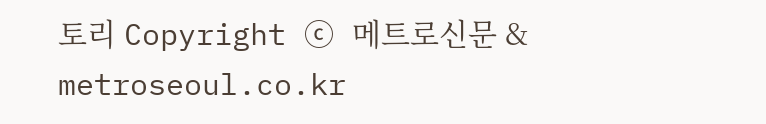토리 Copyright ⓒ 메트로신문 & metroseoul.co.kr